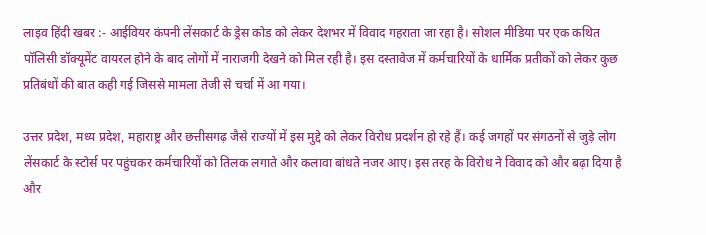लाइव हिंदी खबर :- आईवियर कंपनी लेंसकार्ट के ड्रेस कोड को लेकर देशभर में विवाद गहराता जा रहा है। सोशल मीडिया पर एक कथित पॉलिसी डॉक्यूमेंट वायरल होने के बाद लोगों में नाराजगी देखने को मिल रही है। इस दस्तावेज में कर्मचारियों के धार्मिक प्रतीकों को लेकर कुछ प्रतिबंधों की बात कही गई जिससे मामला तेजी से चर्चा में आ गया।

उत्तर प्रदेश, मध्य प्रदेश, महाराष्ट्र और छत्तीसगढ़ जैसे राज्यों में इस मुद्दे को लेकर विरोध प्रदर्शन हो रहे हैं। कई जगहों पर संगठनों से जुड़े लोग लेंसकार्ट के स्टोर्स पर पहुंचकर कर्मचारियों को तिलक लगाते और कलावा बांधते नजर आए। इस तरह के विरोध ने विवाद को और बढ़ा दिया है और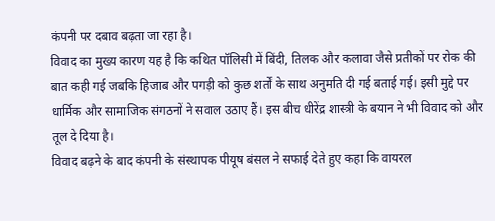कंपनी पर दबाव बढ़ता जा रहा है।
विवाद का मुख्य कारण यह है कि कथित पॉलिसी में बिंदी, तिलक और कलावा जैसे प्रतीकों पर रोक की बात कही गई जबकि हिजाब और पगड़ी को कुछ शर्तों के साथ अनुमति दी गई बताई गई। इसी मुद्दे पर धार्मिक और सामाजिक संगठनों ने सवाल उठाए हैं। इस बीच धीरेंद्र शास्त्री के बयान ने भी विवाद को और तूल दे दिया है।
विवाद बढ़ने के बाद कंपनी के संस्थापक पीयूष बंसल ने सफाई देते हुए कहा कि वायरल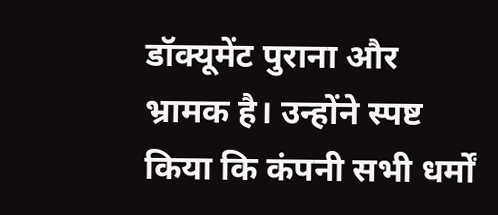डॉक्यूमेंट पुराना और भ्रामक है। उन्होंने स्पष्ट किया कि कंपनी सभी धर्मों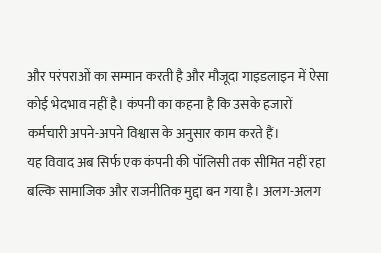और परंपराओं का सम्मान करती है और मौजूदा गाइडलाइन में ऐसा कोई भेदभाव नहीं है। कंपनी का कहना है कि उसके हजारों कर्मचारी अपने-अपने विश्वास के अनुसार काम करते हैं।
यह विवाद अब सिर्फ एक कंपनी की पॉलिसी तक सीमित नहीं रहा बल्कि सामाजिक और राजनीतिक मुद्दा बन गया है। अलग-अलग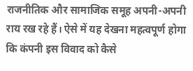राजनीतिक और सामाजिक समूह अपनी-अपनी राय रख रहे हैं। ऐसे में यह देखना महत्वपूर्ण होगा कि कंपनी इस विवाद को कैसे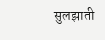सुलझाती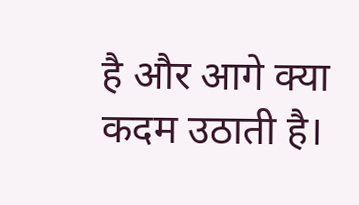है और आगे क्या कदम उठाती है।